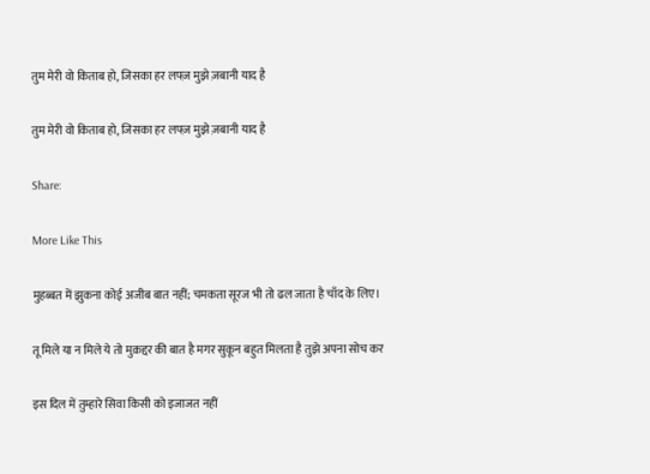तुम मेरी वो किताब हो, जिसका हर लफ्ज़ मुझे ज़बानी याद है

तुम मेरी वो किताब हो, जिसका हर लफ्ज़ मुझे ज़बानी याद है

Share:

More Like This

मुहब्बत में झुकना कोई अजीब बात नहीं; चमकता सूरज भी तो ढल जाता है चाँद के लिए।

तू मिले या न मिले ये तो मुक़द्दर की बात है मगर सुकून बहुत मिलता है तुझे अपना सोच कर

इस दिल में तुम्हारे सिवा किसी को इजाजत नहीं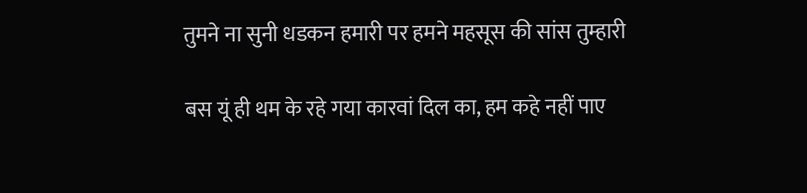तुमने ना सुनी धडकन हमारी पर हमने महसूस की सांस तुम्हारी

बस यूं ही थम के रहे गया कारवां दिल का, हम कहे नहीं पाए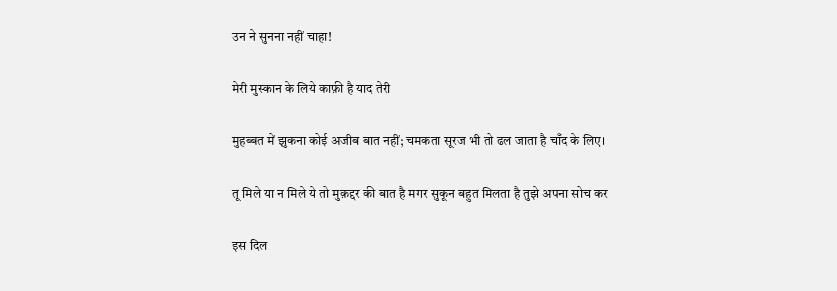उन ने सुनना नहीं चाहा!

मेरी मुस्कान के लिये काफ़ी है याद तेरी

मुहब्बत में झुकना कोई अजीब बात नहीं; चमकता सूरज भी तो ढल जाता है चाँद के लिए।

तू मिले या न मिले ये तो मुक़द्दर की बात है मगर सुकून बहुत मिलता है तुझे अपना सोच कर

इस दिल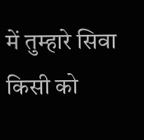में तुम्हारे सिवा किसी को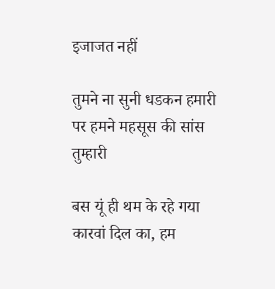इजाजत नहीं

तुमने ना सुनी धडकन हमारी पर हमने महसूस की सांस तुम्हारी

बस यूं ही थम के रहे गया कारवां दिल का, हम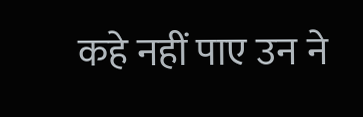कहे नहीं पाए उन ने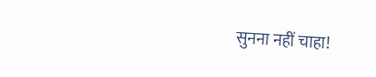सुनना नहीं चाहा!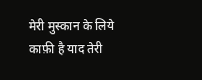मेरी मुस्कान के लिये काफ़ी है याद तेरी